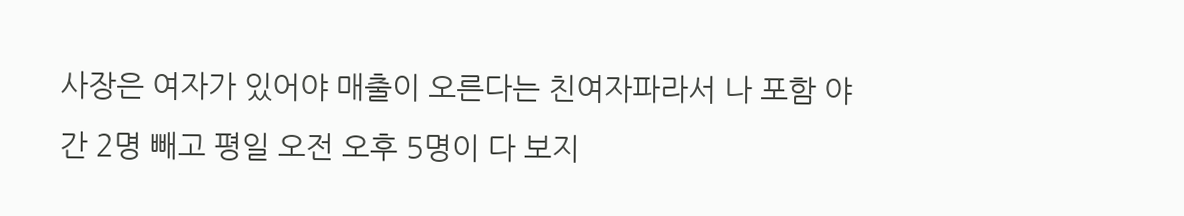사장은 여자가 있어야 매출이 오른다는 친여자파라서 나 포함 야간 2명 빼고 평일 오전 오후 5명이 다 보지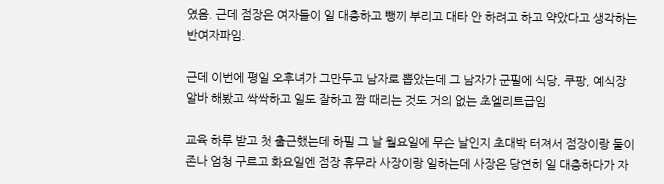였음. 근데 점장은 여자들이 일 대충하고 뺑끼 부리고 대타 안 하려고 하고 약았다고 생각하는 반여자파임.

근데 이번에 평일 오후녀가 그만두고 남자로 뽑았는데 그 남자가 군필에 식당, 쿠팡, 예식장 알바 해봤고 싹싹하고 일도 잘하고 짬 때리는 것도 거의 없는 초엘리트급임

교육 하루 받고 첫 출근했는데 하필 그 날 월요일에 무슨 날인지 초대박 터져서 점장이랑 둘이 존나 엄청 구르고 화요일엔 점장 휴무라 사장이랑 일하는데 사장은 당연히 일 대충하다가 자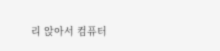리 앉아서 컴퓨터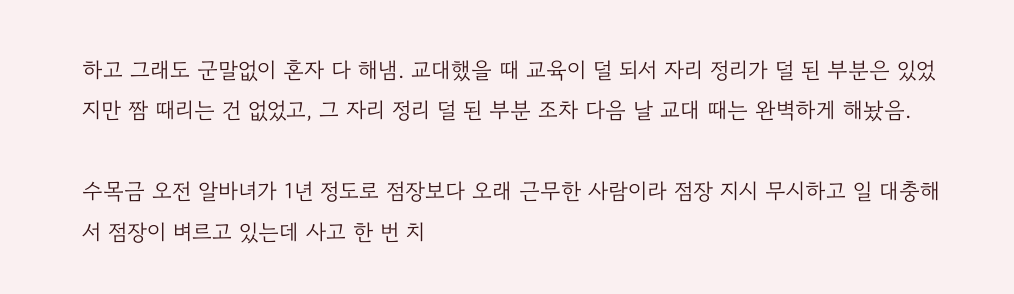하고 그래도 군말없이 혼자 다 해냄. 교대했을 때 교육이 덜 되서 자리 정리가 덜 된 부분은 있었지만 짬 때리는 건 없었고, 그 자리 정리 덜 된 부분 조차 다음 날 교대 때는 완벽하게 해놨음.

수목금 오전 알바녀가 1년 정도로 점장보다 오래 근무한 사람이라 점장 지시 무시하고 일 대충해서 점장이 벼르고 있는데 사고 한 번 치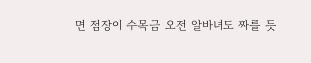면 점장이 수목금 오전 알바녀도 짜를 듯